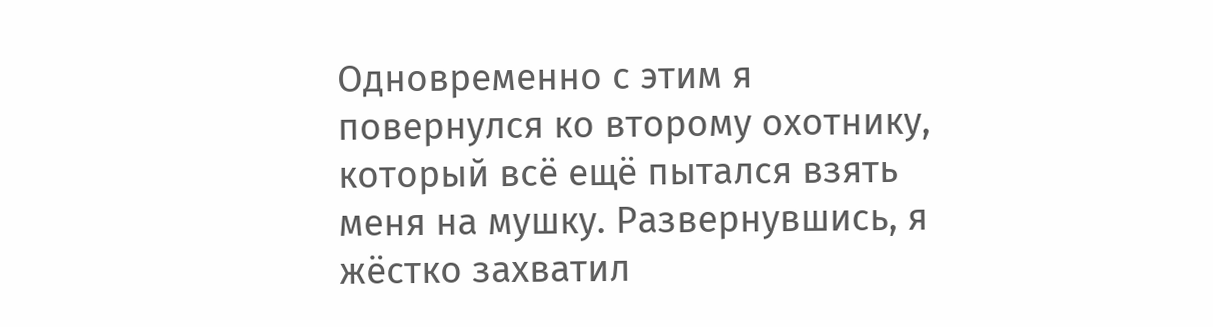Одновременно с этим я повернулся ко второму охотнику, который всё ещё пытался взять меня на мушку. Развернувшись, я жёстко захватил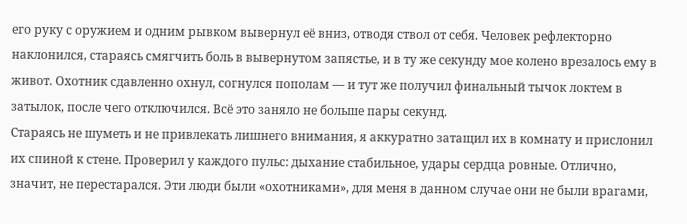его руку с оружием и одним рывком вывернул её вниз, отводя ствол от себя. Человек рефлекторно наклонился, стараясь смягчить боль в вывернутом запястье, и в ту же секунду мое колено врезалось ему в живот. Охотник сдавленно охнул, согнулся пополам — и тут же получил финальный тычок локтем в затылок, после чего отключился. Всё это заняло не больше пары секунд.
Стараясь не шуметь и не привлекать лишнего внимания, я аккуратно затащил их в комнату и прислонил их спиной к стене. Проверил у каждого пульс: дыхание стабильное, удары сердца ровные. Отлично, значит, не перестарался. Эти люди были «охотниками», для меня в данном случае они не были врагами,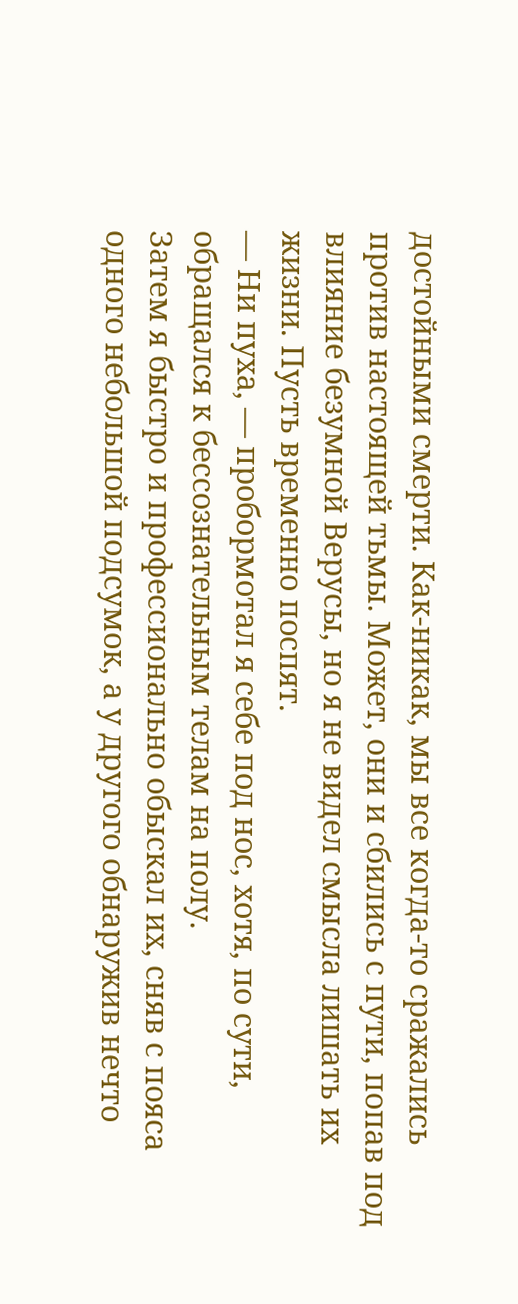достойными смерти. Как-никак, мы все когда-то сражались против настоящей тьмы. Может, они и сбились с пути, попав под влияние безумной Верусы, но я не видел смысла лишать их жизни. Пусть временно поспят.
— Ни пуха, — пробормотал я себе под нос, хотя, по сути, обращался к бессознательным телам на полу.
Затем я быстро и профессионально обыскал их, сняв с пояса одного небольшой подсумок, а у другого обнаружив нечто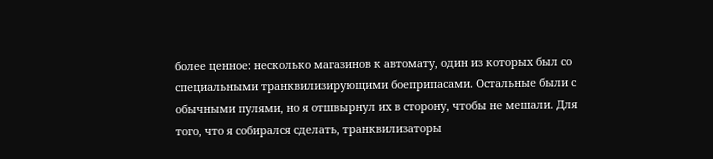более ценное: несколько магазинов к автомату, один из которых был со специальными транквилизирующими боеприпасами. Остальные были с обычными пулями, но я отшвырнул их в сторону, чтобы не мешали. Для того, что я собирался сделать, транквилизаторы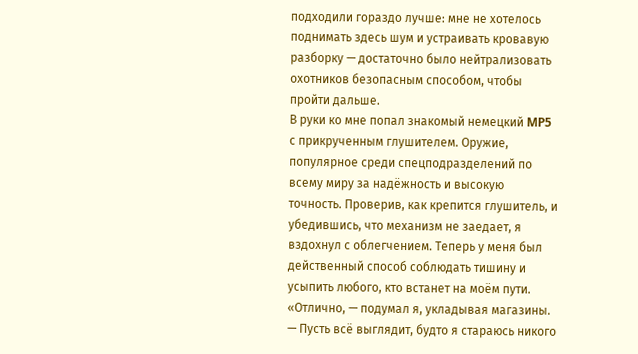подходили гораздо лучше: мне не хотелось поднимать здесь шум и устраивать кровавую разборку — достаточно было нейтрализовать охотников безопасным способом, чтобы пройти дальше.
В руки ко мне попал знакомый немецкий MP5 с прикрученным глушителем. Оружие, популярное среди спецподразделений по всему миру за надёжность и высокую точность. Проверив, как крепится глушитель, и убедившись, что механизм не заедает, я вздохнул с облегчением. Теперь у меня был действенный способ соблюдать тишину и усыпить любого, кто встанет на моём пути.
«Отлично, — подумал я, укладывая магазины. — Пусть всё выглядит, будто я стараюсь никого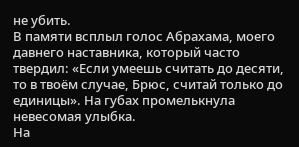не убить.
В памяти всплыл голос Абрахама, моего давнего наставника, который часто твердил: «Если умеешь считать до десяти, то в твоём случае, Брюс, считай только до единицы». На губах промелькнула невесомая улыбка.
На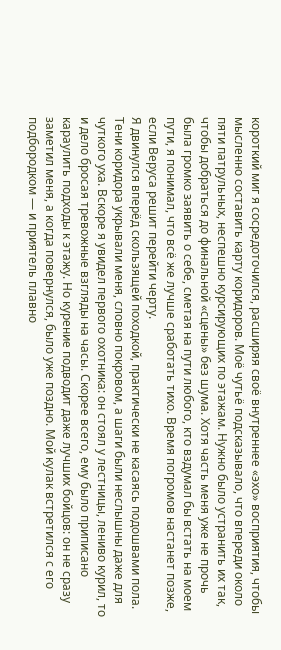короткий миг я сосредоточился, расширяя своё внутреннее «эхо» восприятия, чтобы мысленно составить карту коридоров. Моё чутьё подсказывало, что впереди около пяти патрульных, неспешно курсирующих по этажам. Нужно было устранить их так, чтобы добраться до финальной «сцены» без шума. Хотя часть меня уже не прочь была громко заявить о себе, сметая на пути любого, кто вздумал бы встать на моем пути, я понимал, что всё же лучше сработать тихо. Время погромов настанет позже, если Веруса решит перейти черту.
Я двинулся вперёд скользящей походкой, практически не касаясь подошвами пола. Тени коридора укрывали меня, словно покровом, а шаги были неслышны даже для чуткого уха. Вскоре я увидел первого охотника: он стоял у лестницы, лениво курил, то и дело бросая тревожные взгляды на часы. Скорее всего, ему было приписано караулить подходы к этажу. Но курение подводит даже лучших бойцов: он не сразу заметил меня, а когда повернулся, было уже поздно. Мой кулак встретился с его подбородком — и приятель плавно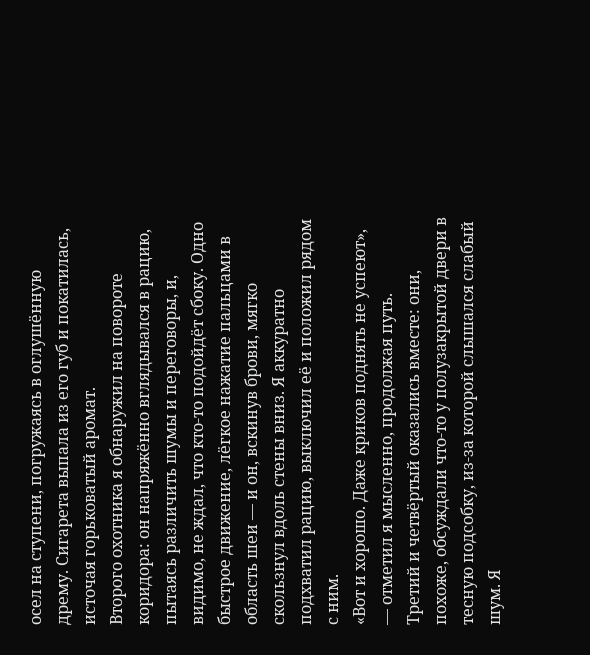осел на ступени, погружаясь в оглушённую дрему. Сигарета выпала из его губ и покатилась, источая горьковатый аромат.
Второго охотника я обнаружил на повороте коридора: он напряжённо вглядывался в рацию, пытаясь различить шумы и переговоры, и, видимо, не ждал, что кто-то подойдёт сбоку. Одно быстрое движение, лёгкое нажатие пальцами в область шеи — и он, вскинув брови, мягко скользнул вдоль стены вниз. Я аккуратно подхватил рацию, выключил её и положил рядом с ним.
«Вот и хорошо. Даже криков поднять не успеют», — отметил я мысленно, продолжая путь.
Третий и четвёртый оказались вместе: они, похоже, обсуждали что-то у полузакрытой двери в тесную подсобку, из-за которой слышался слабый шум. Я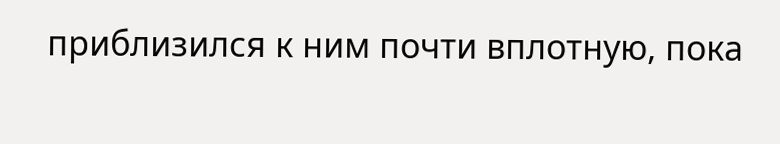приблизился к ним почти вплотную, пока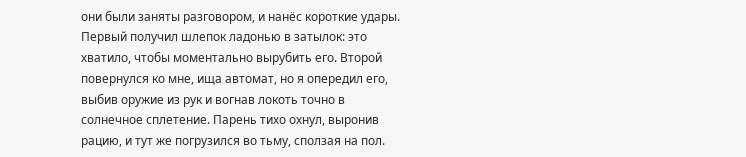они были заняты разговором, и нанёс короткие удары. Первый получил шлепок ладонью в затылок: это хватило, чтобы моментально вырубить его. Второй повернулся ко мне, ища автомат, но я опередил его, выбив оружие из рук и вогнав локоть точно в солнечное сплетение. Парень тихо охнул, выронив рацию, и тут же погрузился во тьму, сползая на пол.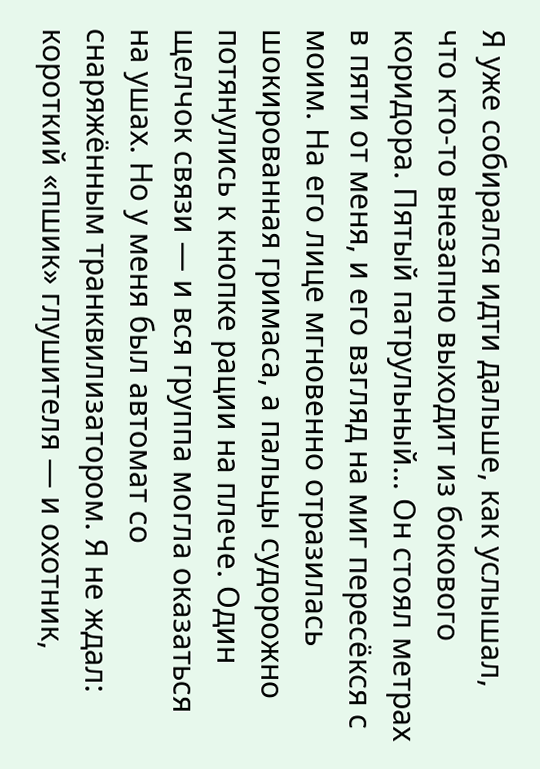Я уже собирался идти дальше, как услышал, что кто-то внезапно выходит из бокового коридора. Пятый патрульный… Он стоял метрах в пяти от меня, и его взгляд на миг пересёкся с моим. На его лице мгновенно отразилась шокированная гримаса, а пальцы судорожно потянулись к кнопке рации на плече. Один щелчок связи — и вся группа могла оказаться на ушах. Но у меня был автомат со снаряжённым транквилизатором. Я не ждал: короткий «пшик» глушителя — и охотник,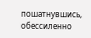пошатнувшись, обессиленно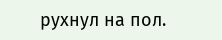рухнул на пол.